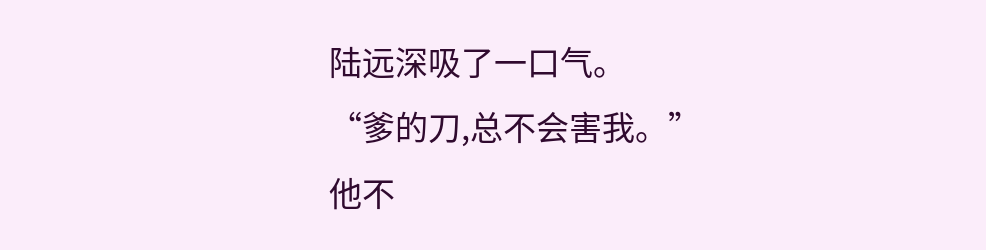陆远深吸了一口气。
“爹的刀,总不会害我。”
他不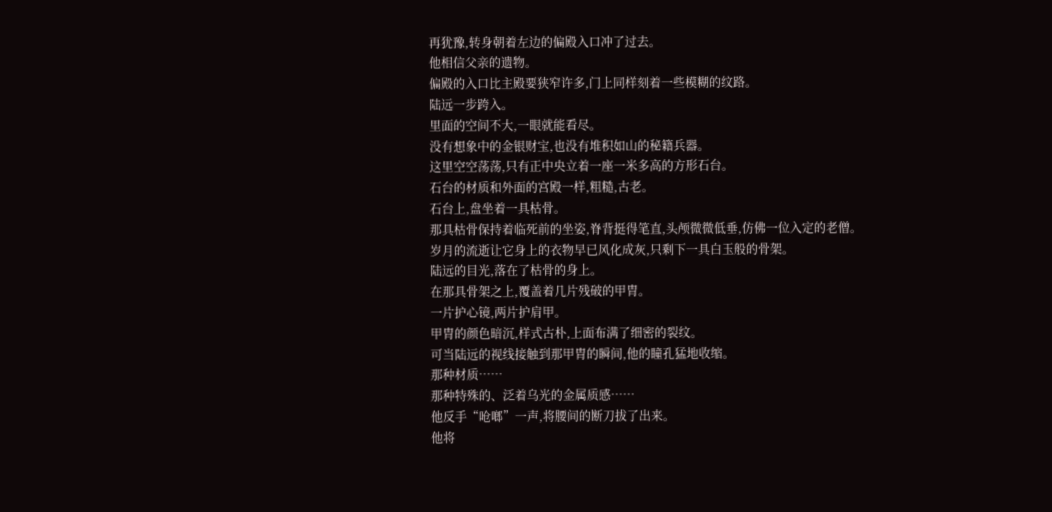再犹豫,转身朝着左边的偏殿入口冲了过去。
他相信父亲的遗物。
偏殿的入口比主殿要狭窄许多,门上同样刻着一些模糊的纹路。
陆远一步跨入。
里面的空间不大,一眼就能看尽。
没有想象中的金银财宝,也没有堆积如山的秘籍兵器。
这里空空荡荡,只有正中央立着一座一米多高的方形石台。
石台的材质和外面的宫殿一样,粗糙,古老。
石台上,盘坐着一具枯骨。
那具枯骨保持着临死前的坐姿,脊背挺得笔直,头颅微微低垂,仿佛一位入定的老僧。
岁月的流逝让它身上的衣物早已风化成灰,只剩下一具白玉般的骨架。
陆远的目光,落在了枯骨的身上。
在那具骨架之上,覆盖着几片残破的甲胄。
一片护心镜,两片护肩甲。
甲胄的颜色暗沉,样式古朴,上面布满了细密的裂纹。
可当陆远的视线接触到那甲胄的瞬间,他的瞳孔猛地收缩。
那种材质……
那种特殊的、泛着乌光的金属质感……
他反手“呛啷”一声,将腰间的断刀拔了出来。
他将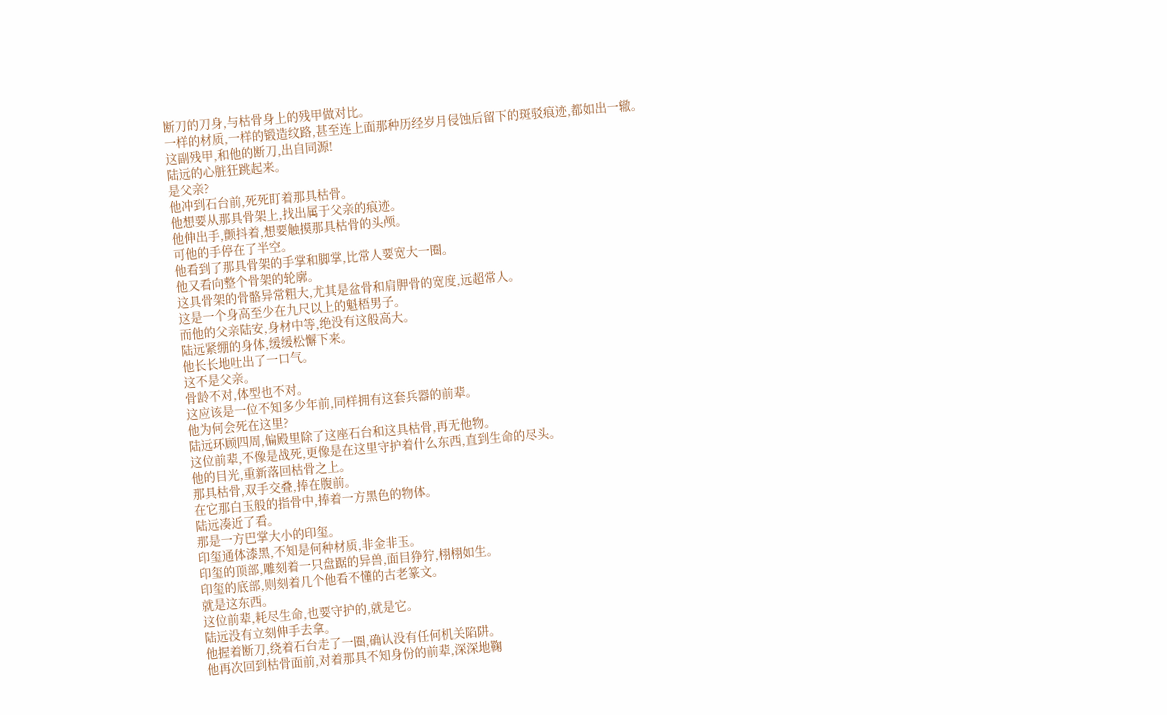断刀的刀身,与枯骨身上的残甲做对比。
一样的材质,一样的锻造纹路,甚至连上面那种历经岁月侵蚀后留下的斑驳痕迹,都如出一辙。
这副残甲,和他的断刀,出自同源!
陆远的心脏狂跳起来。
是父亲?
他冲到石台前,死死盯着那具枯骨。
他想要从那具骨架上,找出属于父亲的痕迹。
他伸出手,颤抖着,想要触摸那具枯骨的头颅。
可他的手停在了半空。
他看到了那具骨架的手掌和脚掌,比常人要宽大一圈。
他又看向整个骨架的轮廓。
这具骨架的骨骼异常粗大,尤其是盆骨和肩胛骨的宽度,远超常人。
这是一个身高至少在九尺以上的魁梧男子。
而他的父亲陆安,身材中等,绝没有这般高大。
陆远紧绷的身体,缓缓松懈下来。
他长长地吐出了一口气。
这不是父亲。
骨龄不对,体型也不对。
这应该是一位不知多少年前,同样拥有这套兵器的前辈。
他为何会死在这里?
陆远环顾四周,偏殿里除了这座石台和这具枯骨,再无他物。
这位前辈,不像是战死,更像是在这里守护着什么东西,直到生命的尽头。
他的目光,重新落回枯骨之上。
那具枯骨,双手交叠,捧在腹前。
在它那白玉般的指骨中,捧着一方黑色的物体。
陆远凑近了看。
那是一方巴掌大小的印玺。
印玺通体漆黑,不知是何种材质,非金非玉。
印玺的顶部,雕刻着一只盘踞的异兽,面目狰狞,栩栩如生。
印玺的底部,则刻着几个他看不懂的古老篆文。
就是这东西。
这位前辈,耗尽生命,也要守护的,就是它。
陆远没有立刻伸手去拿。
他握着断刀,绕着石台走了一圈,确认没有任何机关陷阱。
他再次回到枯骨面前,对着那具不知身份的前辈,深深地鞠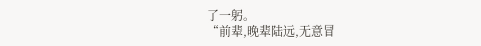了一躬。
“前辈,晚辈陆远,无意冒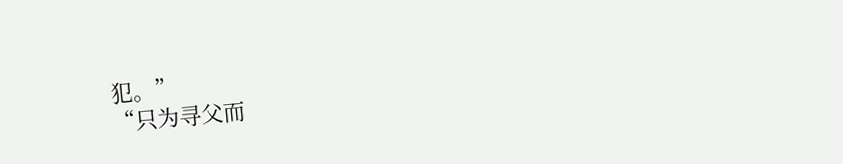犯。”
“只为寻父而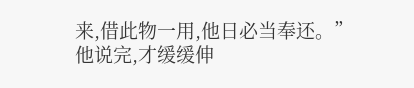来,借此物一用,他日必当奉还。”
他说完,才缓缓伸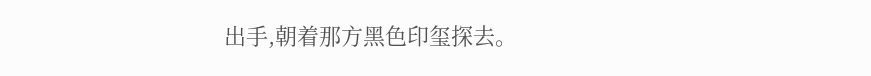出手,朝着那方黑色印玺探去。